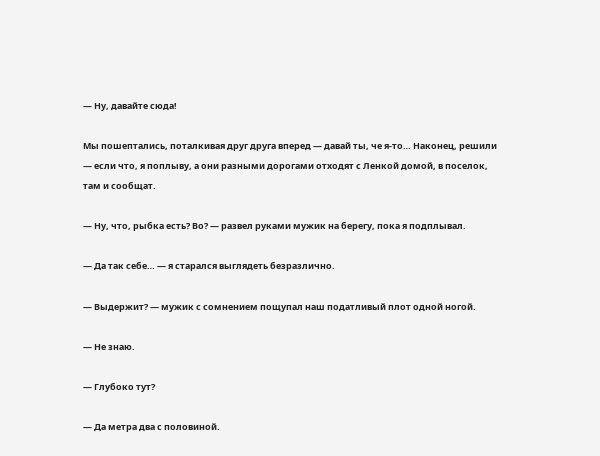— Ну, давайте сюда!

Мы пошептались, поталкивая друг друга вперед — давай ты, че я-то… Наконец, решили — если что, я поплыву, а они разными дорогами отходят с Ленкой домой, в поселок, там и сообщат.

— Ну, что, рыбка есть? Во? — развел руками мужик на берегу, пока я подплывал.

— Да так себе… — я старался выглядеть безразлично.

— Выдержит? — мужик с сомнением пощупал наш податливый плот одной ногой.

— Не знаю.

— Глубоко тут?

— Да метра два с половиной.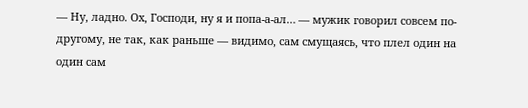— Ну, ладно. Ох, Господи, ну я и попа-а-ал… — мужик говорил совсем по-другому, не так, как раньше — видимо, сам смущаясь, что плел один на один сам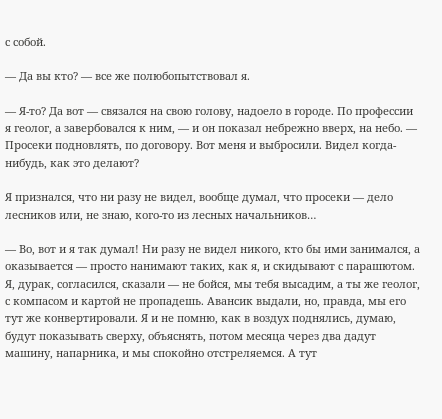с собой.

— Да вы кто? — все же полюбопытствовал я.

— Я-то? Да вот — связался на свою голову, надоело в городе. По профессии я геолог, а завербовался к ним, — и он показал небрежно вверх, на небо. — Просеки подновлять, по договору. Вот меня и выбросили. Видел когда-нибудь, как это делают?

Я признался, что ни разу не видел, вообще думал, что просеки — дело лесников или, не знаю, кого-то из лесных начальников…

— Во, вот и я так думал! Ни разу не видел никого, кто бы ими занимался, а оказывается — просто нанимают таких, как я, и скидывают с парашютом. Я, дурак, согласился, сказали — не бойся, мы тебя высадим, а ты же геолог, с компасом и картой не пропадешь. Авансик выдали, но, правда, мы его тут же конвертировали. Я и не помню, как в воздух поднялись, думаю, будут показывать сверху, объяснять, потом месяца через два дадут машину, напарника, и мы спокойно отстреляемся. А тут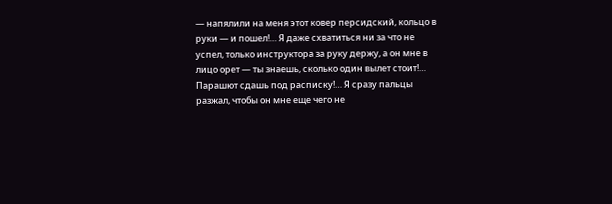— напялили на меня этот ковер персидский, кольцо в руки — и пошел!… Я даже схватиться ни за что не успел, только инструктора за руку держу, а он мне в лицо орет — ты знаешь, сколько один вылет стоит!… Парашют сдашь под расписку!… Я сразу пальцы разжал, чтобы он мне еще чего не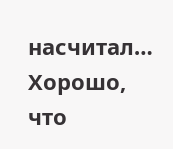насчитал… Хорошо, что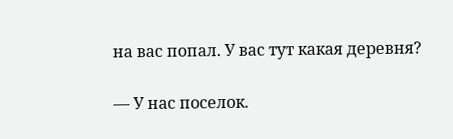на вас попал. У вас тут какая деревня?

— У нас поселок.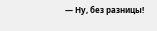— Ну, без разницы!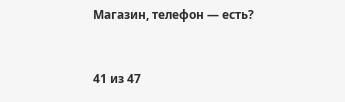Магазин, телефон — есть?



41 из 47